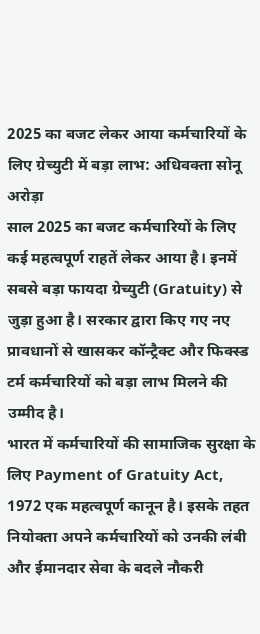2025 का बजट लेकर आया कर्मचारियों के लिए ग्रेच्युटी में बड़ा लाभ: अधिवक्ता सोनू अरोड़ा
साल 2025 का बजट कर्मचारियों के लिए कई महत्वपूर्ण राहतें लेकर आया है। इनमें सबसे बड़ा फायदा ग्रेच्युटी (Gratuity) से जुड़ा हुआ है। सरकार द्वारा किए गए नए प्रावधानों से खासकर कॉन्ट्रैक्ट और फिक्स्ड टर्म कर्मचारियों को बड़ा लाभ मिलने की उम्मीद है।
भारत में कर्मचारियों की सामाजिक सुरक्षा के लिए Payment of Gratuity Act, 1972 एक महत्वपूर्ण कानून है। इसके तहत नियोक्ता अपने कर्मचारियों को उनकी लंबी और ईमानदार सेवा के बदले नौकरी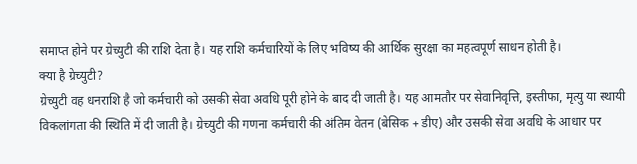समाप्त होने पर ग्रेच्युटी की राशि देता है। यह राशि कर्मचारियों के लिए भविष्य की आर्थिक सुरक्षा का महत्वपूर्ण साधन होती है।
क्या है ग्रेच्युटी?
ग्रेच्युटी वह धनराशि है जो कर्मचारी को उसकी सेवा अवधि पूरी होने के बाद दी जाती है। यह आमतौर पर सेवानिवृत्ति, इस्तीफा, मृत्यु या स्थायी विकलांगता की स्थिति में दी जाती है। ग्रेच्युटी की गणना कर्मचारी की अंतिम वेतन (बेसिक + डीए) और उसकी सेवा अवधि के आधार पर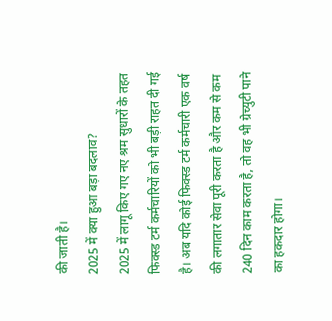की जाती है।
2025 में क्या हुआ बड़ा बदलाव?
2025 में लागू किए गए नए श्रम सुधारों के तहत फिक्स्ड टर्म कर्मचारियों को भी बड़ी राहत दी गई है। अब यदि कोई फिक्स्ड टर्म कर्मचारी एक वर्ष की लगातार सेवा पूरी करता है और कम से कम 240 दिन काम करता है, तो वह भी ग्रेच्युटी पाने का हकदार होगा।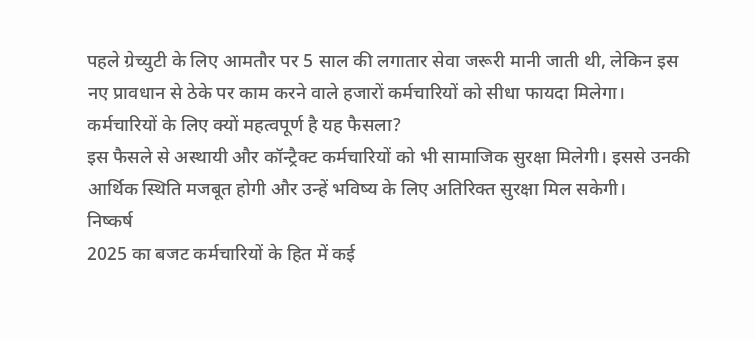पहले ग्रेच्युटी के लिए आमतौर पर 5 साल की लगातार सेवा जरूरी मानी जाती थी, लेकिन इस नए प्रावधान से ठेके पर काम करने वाले हजारों कर्मचारियों को सीधा फायदा मिलेगा।
कर्मचारियों के लिए क्यों महत्वपूर्ण है यह फैसला?
इस फैसले से अस्थायी और कॉन्ट्रैक्ट कर्मचारियों को भी सामाजिक सुरक्षा मिलेगी। इससे उनकी आर्थिक स्थिति मजबूत होगी और उन्हें भविष्य के लिए अतिरिक्त सुरक्षा मिल सकेगी।
निष्कर्ष
2025 का बजट कर्मचारियों के हित में कई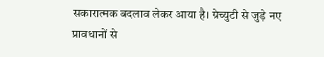सकारात्मक बदलाव लेकर आया है। ग्रेच्युटी से जुड़े नए प्रावधानों से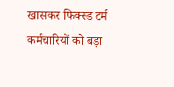खासकर फिक्स्ड टर्म कर्मचारियों को बड़ा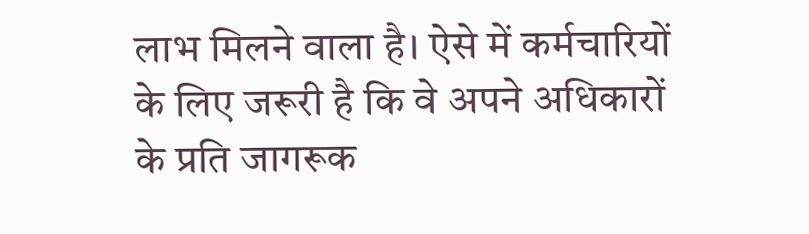लाभ मिलने वाला है। ऐसे में कर्मचारियों के लिए जरूरी है कि वे अपने अधिकारों के प्रति जागरूक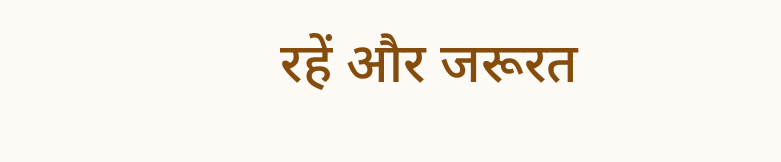रहें और जरूरत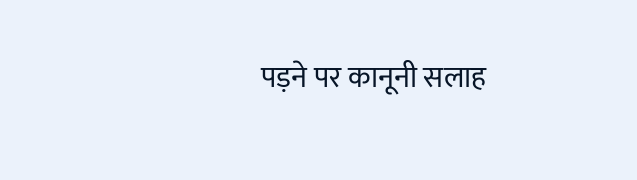पड़ने पर कानूनी सलाह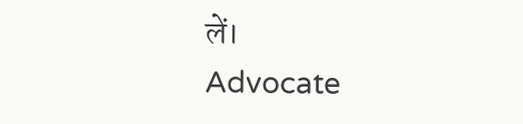लें।
Advocate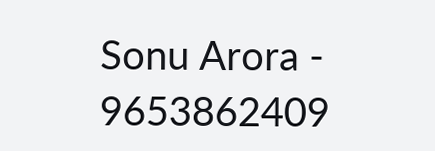Sonu Arora - 9653862409